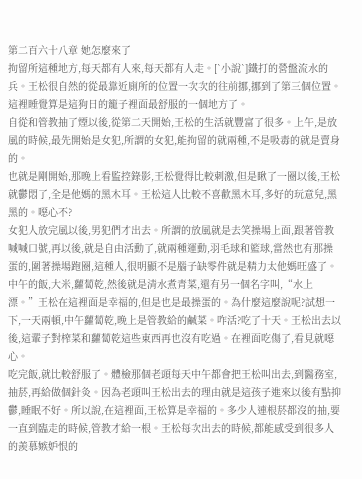第二百六十八章 她怎麼來了
拘留所這種地方,每天都有人來,每天都有人走。[`小說`]鐵打的營盤流水的兵。王松很自然的從最靠近廁所的位置一次次的往前挪,挪到了第三個位置。這裡睡覺算是這狗日的籠子裡面最舒服的一個地方了。
自從和管教抽了煙以後,從第二天開始,王松的生活就豐富了很多。上午,是放風的時候,最先開始是女犯,所謂的女犯,能拘留的就兩種,不是吸毒的就是賣身的。
也就是剛開始,那晚上看監控錄影,王松覺得比較刺激,但是瞅了一圈以後,王松就鬱悶了,全是他媽的黑木耳。王松這人比較不喜歡黑木耳,多好的玩意兒,黑黑的。噁心不?
女犯人放完風以後,男犯們才出去。所謂的放風就是去笑操場上面,跟著管教喊喊口號,再以後,就是自由活動了,就兩種運動,羽毛球和籃球,當然也有那操蛋的,圍著操場跑圈,這種人,很明顯不是腦子缺零件就是精力太他媽旺盛了。
中午的飯,大米,蘿蔔乾,然後就是清水煮青菜,還有另一個名字叫,“水上漂。”王松在這裡面是幸福的,但是也是最操蛋的。為什麼這麼說呢?試想一下,一天兩頓,中午蘿蔔乾,晚上是管教給的鹹菜。咋活?吃了十天。王松出去以後,這輩子對榨菜和蘿蔔乾這些東西再也沒有吃過。在裡面吃傷了,看見就噁心。
吃完飯,就比較舒服了。體檢那個老頭每天中午都會把王松叫出去,到醫務室,抽菸,再給做個針灸。因為老頭叫王松出去的理由就是這孩子進來以後有點抑鬱,睡眠不好。所以說,在這裡面,王松算是幸福的。多少人連根菸都沒的抽,要一直到臨走的時候,管教才給一根。王松每次出去的時候,都能感受到很多人的羨慕嫉妒恨的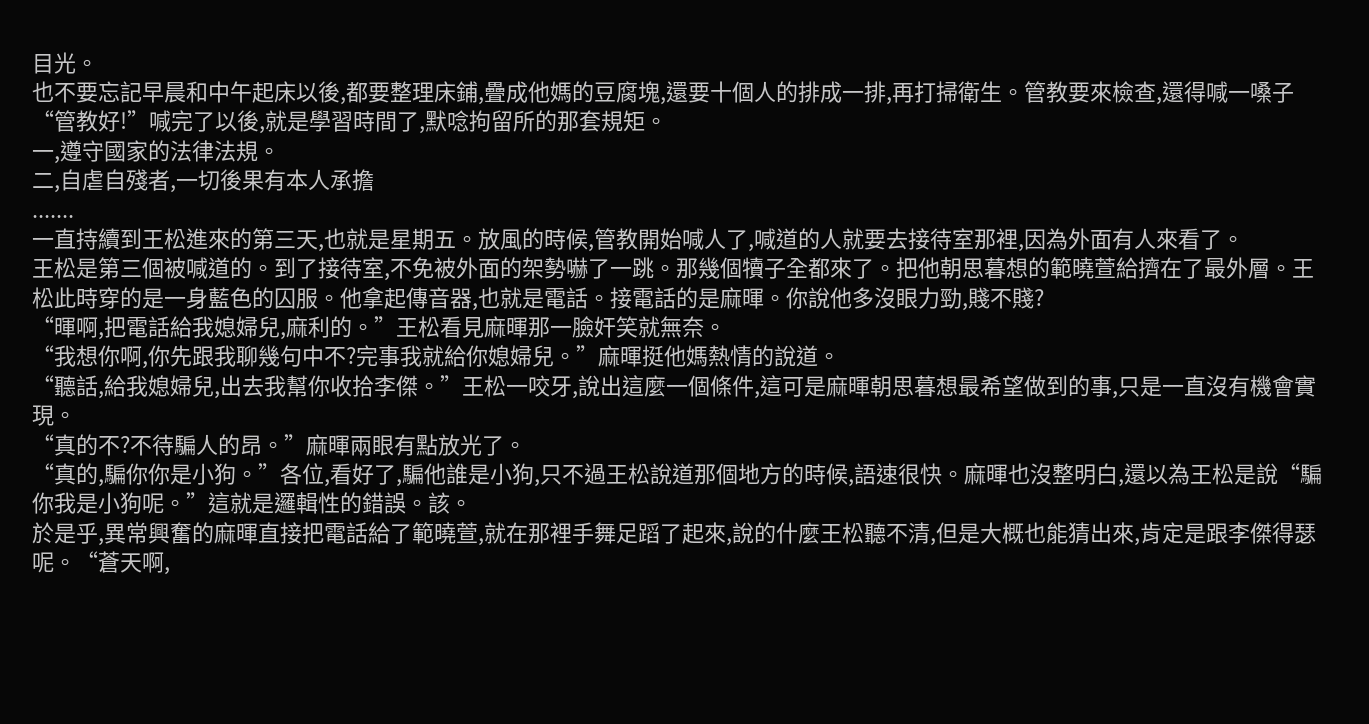目光。
也不要忘記早晨和中午起床以後,都要整理床鋪,疊成他媽的豆腐塊,還要十個人的排成一排,再打掃衛生。管教要來檢查,還得喊一嗓子“管教好!”喊完了以後,就是學習時間了,默唸拘留所的那套規矩。
一,遵守國家的法律法規。
二,自虐自殘者,一切後果有本人承擔
.......
一直持續到王松進來的第三天,也就是星期五。放風的時候,管教開始喊人了,喊道的人就要去接待室那裡,因為外面有人來看了。
王松是第三個被喊道的。到了接待室,不免被外面的架勢嚇了一跳。那幾個犢子全都來了。把他朝思暮想的範曉萱給擠在了最外層。王松此時穿的是一身藍色的囚服。他拿起傳音器,也就是電話。接電話的是麻暉。你說他多沒眼力勁,賤不賤?
“暉啊,把電話給我媳婦兒,麻利的。”王松看見麻暉那一臉奸笑就無奈。
“我想你啊,你先跟我聊幾句中不?完事我就給你媳婦兒。”麻暉挺他媽熱情的說道。
“聽話,給我媳婦兒,出去我幫你收拾李傑。”王松一咬牙,說出這麼一個條件,這可是麻暉朝思暮想最希望做到的事,只是一直沒有機會實現。
“真的不?不待騙人的昂。”麻暉兩眼有點放光了。
“真的,騙你你是小狗。”各位,看好了,騙他誰是小狗,只不過王松說道那個地方的時候,語速很快。麻暉也沒整明白,還以為王松是說“騙你我是小狗呢。”這就是邏輯性的錯誤。該。
於是乎,異常興奮的麻暉直接把電話給了範曉萱,就在那裡手舞足蹈了起來,說的什麼王松聽不清,但是大概也能猜出來,肯定是跟李傑得瑟呢。“蒼天啊,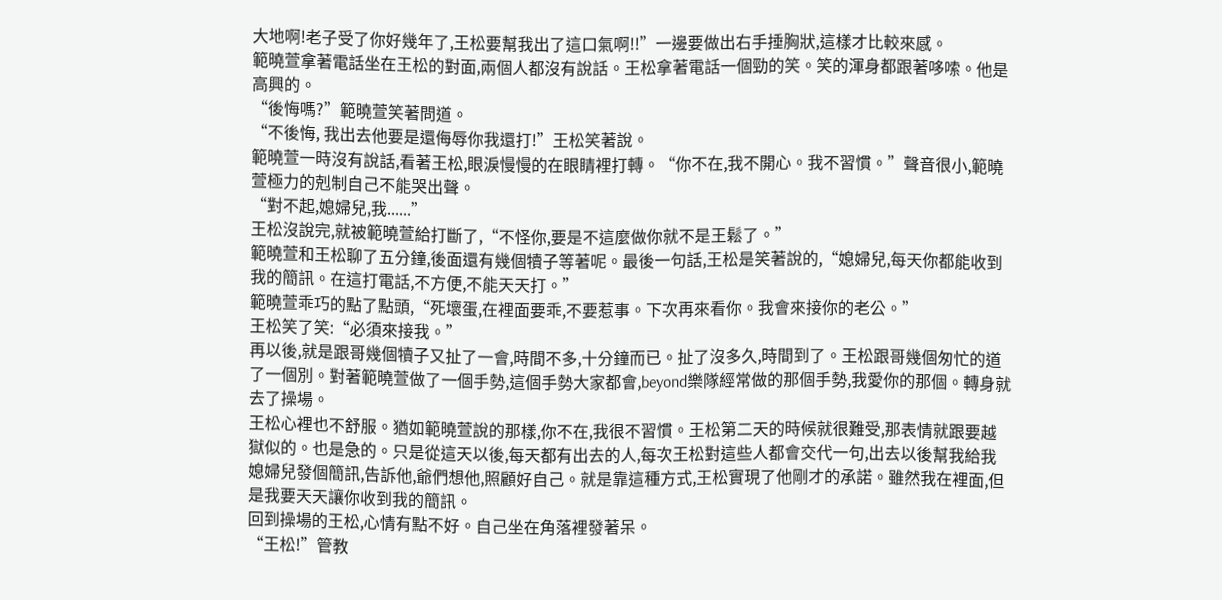大地啊!老子受了你好幾年了,王松要幫我出了這口氣啊!!”一邊要做出右手捶胸狀,這樣才比較來感。
範曉萱拿著電話坐在王松的對面,兩個人都沒有說話。王松拿著電話一個勁的笑。笑的渾身都跟著哆嗦。他是高興的。
“後悔嗎?”範曉萱笑著問道。
“不後悔, 我出去他要是還侮辱你我還打!”王松笑著說。
範曉萱一時沒有說話,看著王松,眼淚慢慢的在眼睛裡打轉。“你不在,我不開心。我不習慣。”聲音很小,範曉萱極力的剋制自己不能哭出聲。
“對不起,媳婦兒,我......”
王松沒說完,就被範曉萱給打斷了,“不怪你,要是不這麼做你就不是王鬆了。”
範曉萱和王松聊了五分鐘,後面還有幾個犢子等著呢。最後一句話,王松是笑著說的,“媳婦兒,每天你都能收到我的簡訊。在這打電話,不方便,不能天天打。”
範曉萱乖巧的點了點頭,“死壞蛋,在裡面要乖,不要惹事。下次再來看你。我會來接你的老公。”
王松笑了笑:“必須來接我。”
再以後,就是跟哥幾個犢子又扯了一會,時間不多,十分鐘而已。扯了沒多久,時間到了。王松跟哥幾個匆忙的道了一個別。對著範曉萱做了一個手勢,這個手勢大家都會,beyond樂隊經常做的那個手勢,我愛你的那個。轉身就去了操場。
王松心裡也不舒服。猶如範曉萱說的那樣,你不在,我很不習慣。王松第二天的時候就很難受,那表情就跟要越獄似的。也是急的。只是從這天以後,每天都有出去的人,每次王松對這些人都會交代一句,出去以後幫我給我媳婦兒發個簡訊,告訴他,爺們想他,照顧好自己。就是靠這種方式,王松實現了他剛才的承諾。雖然我在裡面,但是我要天天讓你收到我的簡訊。
回到操場的王松,心情有點不好。自己坐在角落裡發著呆。
“王松!”管教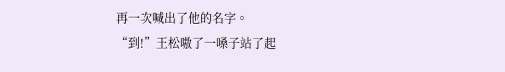再一次喊出了他的名字。
“到!”王松嗷了一嗓子站了起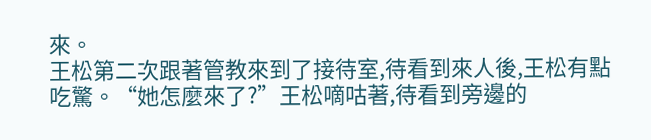來。
王松第二次跟著管教來到了接待室,待看到來人後,王松有點吃驚。“她怎麼來了?”王松嘀咕著,待看到旁邊的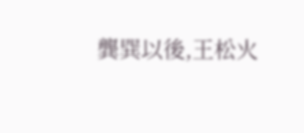龔巽以後,王松火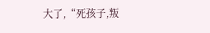大了,“死孩子,叛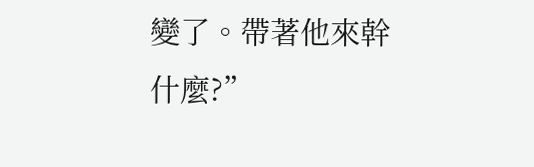變了。帶著他來幹什麼?”